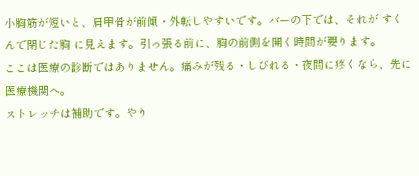小胸筋が短いと、肩甲骨が前傾・外転しやすいです。バーの下では、それが すくんで閉じた胸 に見えます。引っ張る前に、胸の前側を開く時間が要ります。
ここは医療の診断ではありません。痛みが残る・しびれる・夜間に疼くなら、先に医療機関へ。
ストレッチは補助です。やり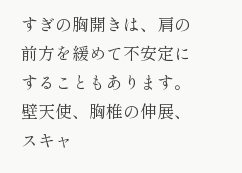すぎの胸開きは、肩の前方を緩めて不安定にすることもあります。壁天使、胸椎の伸展、スキャ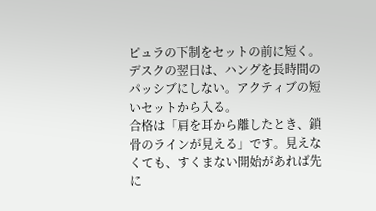ピュラの下制をセットの前に短く。
デスクの翌日は、ハングを長時間のパッシブにしない。アクティブの短いセットから入る。
合格は「肩を耳から離したとき、鎖骨のラインが見える」です。見えなくても、すくまない開始があれば先に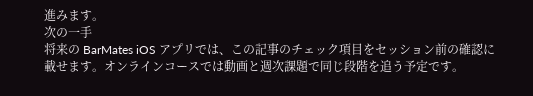進みます。
次の一手
将来の BarMates iOS アプリでは、この記事のチェック項目をセッション前の確認に載せます。オンラインコースでは動画と週次課題で同じ段階を追う予定です。